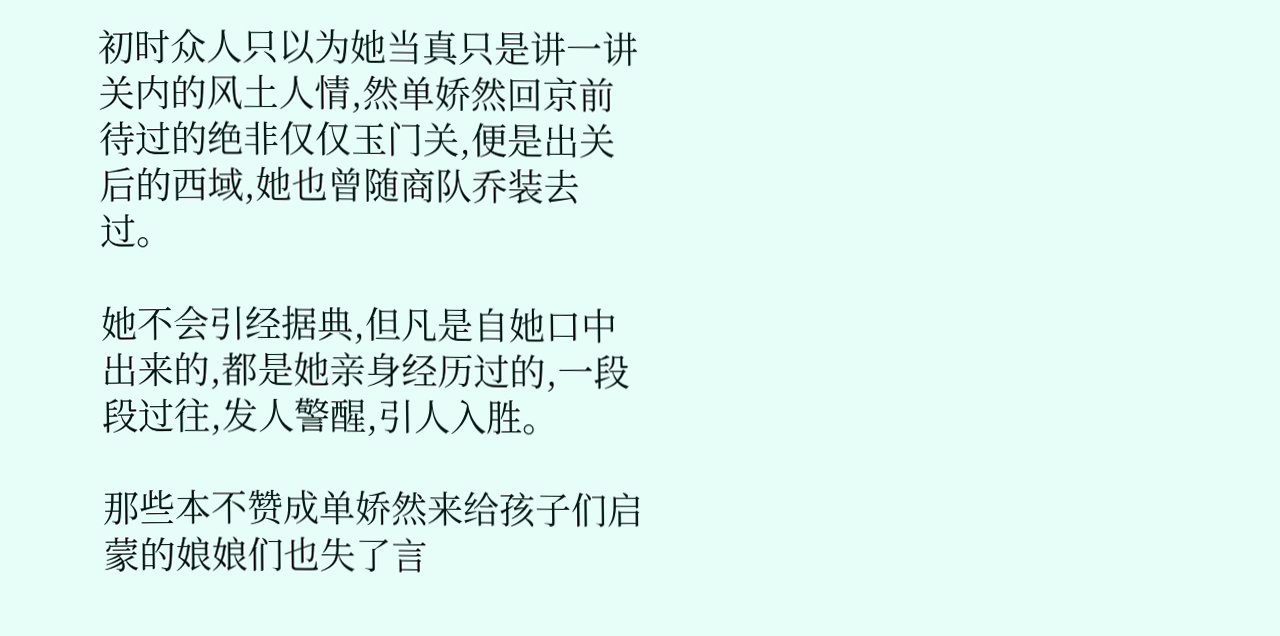初时众人只以为她当真只是讲一讲关内的风土人情,然单娇然回京前待过的绝非仅仅玉门关,便是出关后的西域,她也曾随商队乔装去过。

她不会引经据典,但凡是自她口中出来的,都是她亲身经历过的,一段段过往,发人警醒,引人入胜。

那些本不赞成单娇然来给孩子们启蒙的娘娘们也失了言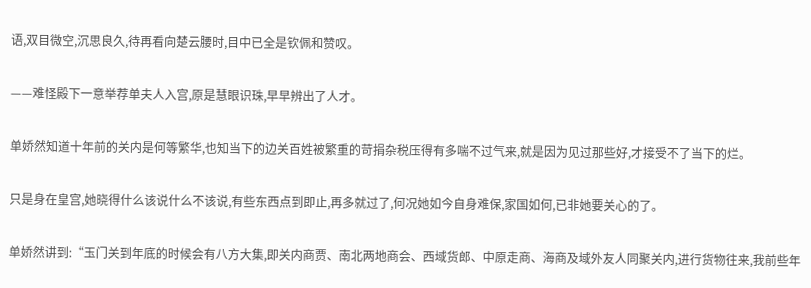语,双目微空,沉思良久,待再看向楚云腰时,目中已全是钦佩和赞叹。

——难怪殿下一意举荐单夫人入宫,原是慧眼识珠,早早辨出了人才。

单娇然知道十年前的关内是何等繁华,也知当下的边关百姓被繁重的苛捐杂税压得有多喘不过气来,就是因为见过那些好,才接受不了当下的烂。

只是身在皇宫,她晓得什么该说什么不该说,有些东西点到即止,再多就过了,何况她如今自身难保,家国如何,已非她要关心的了。

单娇然讲到:“玉门关到年底的时候会有八方大集,即关内商贾、南北两地商会、西域货郎、中原走商、海商及域外友人同聚关内,进行货物往来,我前些年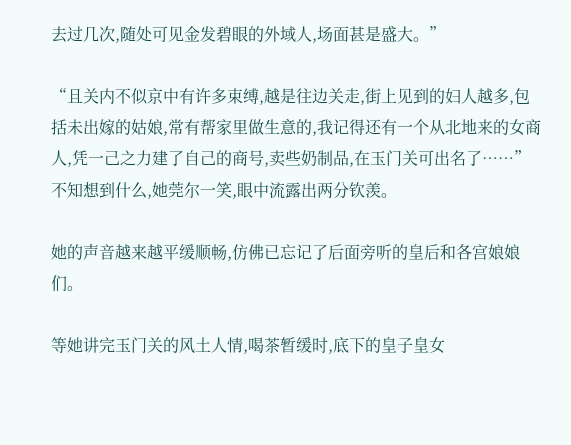去过几次,随处可见金发碧眼的外域人,场面甚是盛大。”

“且关内不似京中有许多束缚,越是往边关走,街上见到的妇人越多,包括未出嫁的姑娘,常有帮家里做生意的,我记得还有一个从北地来的女商人,凭一己之力建了自己的商号,卖些奶制品,在玉门关可出名了……”不知想到什么,她莞尔一笑,眼中流露出两分钦羡。

她的声音越来越平缓顺畅,仿佛已忘记了后面旁听的皇后和各宫娘娘们。

等她讲完玉门关的风土人情,喝茶暂缓时,底下的皇子皇女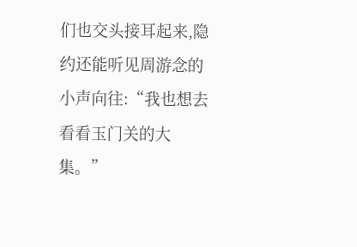们也交头接耳起来,隐约还能听见周游念的小声向往:“我也想去看看玉门关的大集。”